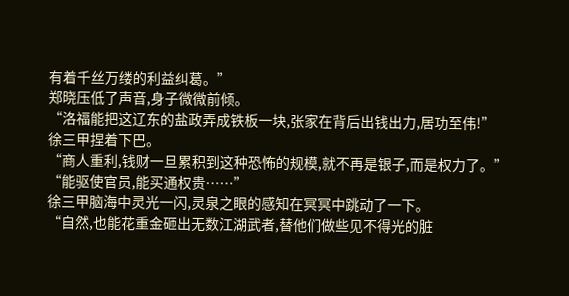有着千丝万缕的利益纠葛。”
郑晓压低了声音,身子微微前倾。
“洛福能把这辽东的盐政弄成铁板一块,张家在背后出钱出力,居功至伟!”
徐三甲捏着下巴。
“商人重利,钱财一旦累积到这种恐怖的规模,就不再是银子,而是权力了。”
“能驱使官员,能买通权贵……”
徐三甲脑海中灵光一闪,灵泉之眼的感知在冥冥中跳动了一下。
“自然,也能花重金砸出无数江湖武者,替他们做些见不得光的脏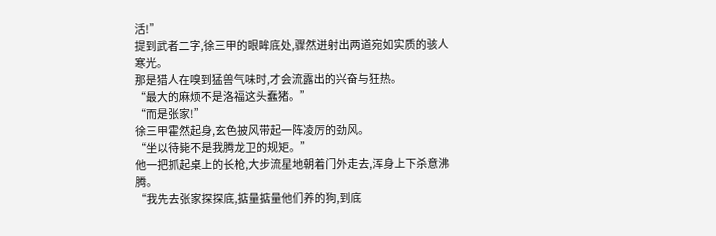活!”
提到武者二字,徐三甲的眼眸底处,骤然迸射出两道宛如实质的骇人寒光。
那是猎人在嗅到猛兽气味时,才会流露出的兴奋与狂热。
“最大的麻烦不是洛福这头蠢猪。”
“而是张家!”
徐三甲霍然起身,玄色披风带起一阵凌厉的劲风。
“坐以待毙不是我腾龙卫的规矩。”
他一把抓起桌上的长枪,大步流星地朝着门外走去,浑身上下杀意沸腾。
“我先去张家探探底,掂量掂量他们养的狗,到底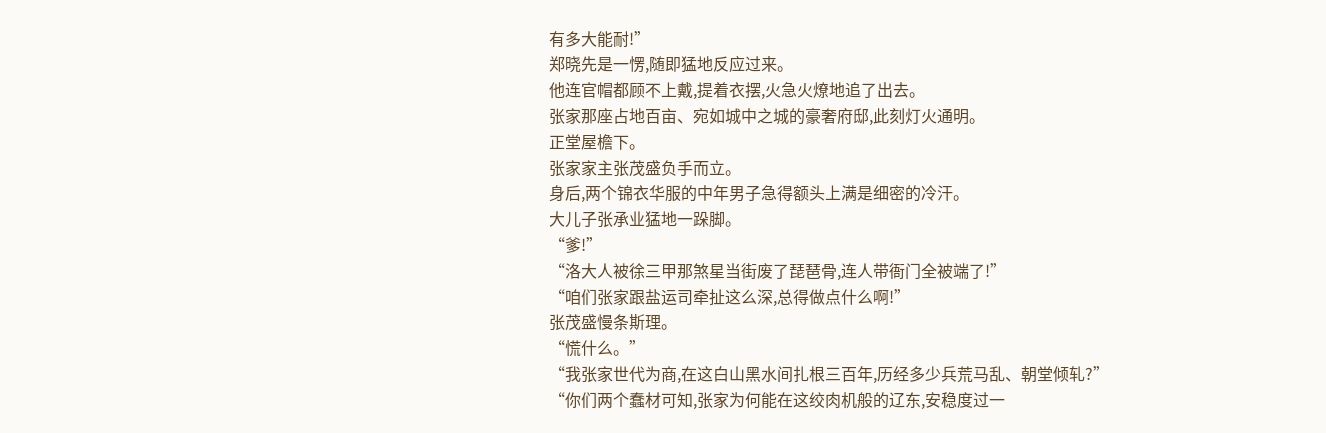有多大能耐!”
郑晓先是一愣,随即猛地反应过来。
他连官帽都顾不上戴,提着衣摆,火急火燎地追了出去。
张家那座占地百亩、宛如城中之城的豪奢府邸,此刻灯火通明。
正堂屋檐下。
张家家主张茂盛负手而立。
身后,两个锦衣华服的中年男子急得额头上满是细密的冷汗。
大儿子张承业猛地一跺脚。
“爹!”
“洛大人被徐三甲那煞星当街废了琵琶骨,连人带衙门全被端了!”
“咱们张家跟盐运司牵扯这么深,总得做点什么啊!”
张茂盛慢条斯理。
“慌什么。”
“我张家世代为商,在这白山黑水间扎根三百年,历经多少兵荒马乱、朝堂倾轧?”
“你们两个蠢材可知,张家为何能在这绞肉机般的辽东,安稳度过一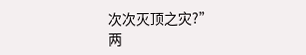次次灭顶之灾?”
两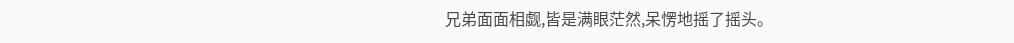兄弟面面相觑,皆是满眼茫然,呆愣地摇了摇头。